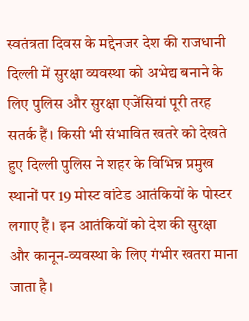स्वतंत्रता दिवस के मद्देनजर देश की राजधानी दिल्ली में सुरक्षा व्यवस्था को अभेद्य बनाने के लिए पुलिस और सुरक्षा एजेंसियां पूरी तरह सतर्क हैं। किसी भी संभावित खतरे को देखते हुए दिल्ली पुलिस ने शहर के विभिन्न प्रमुख स्थानों पर 19 मोस्ट वांटेड आतंकियों के पोस्टर लगाए हैं। इन आतंकियों को देश की सुरक्षा और कानून-व्यवस्था के लिए गंभीर खतरा माना जाता है।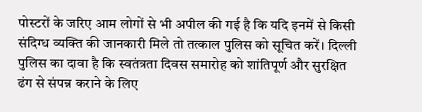पोस्टरों के जरिए आम लोगों से भी अपील की गई है कि यदि इनमें से किसी संदिग्ध व्यक्ति की जानकारी मिले तो तत्काल पुलिस को सूचित करें। दिल्ली पुलिस का दावा है कि स्वतंत्रता दिवस समारोह को शांतिपूर्ण और सुरक्षित ढंग से संपन्न कराने के लिए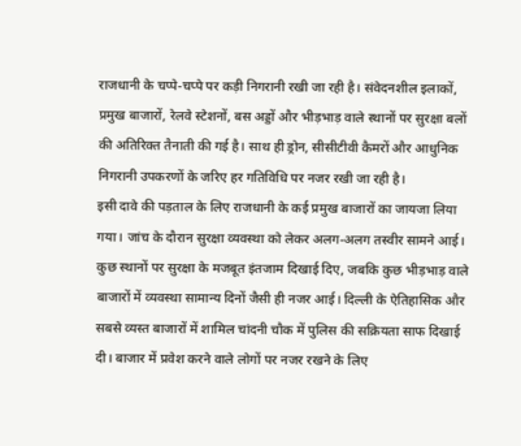राजधानी के चप्पे-चप्पे पर कड़ी निगरानी रखी जा रही है। संवेदनशील इलाकों, प्रमुख बाजारों, रेलवे स्टेशनों, बस अड्डों और भीड़भाड़ वाले स्थानों पर सुरक्षा बलों की अतिरिक्त तैनाती की गई है। साथ ही ड्रोन, सीसीटीवी कैमरों और आधुनिक निगरानी उपकरणों के जरिए हर गतिविधि पर नजर रखी जा रही है।
इसी दावे की पड़ताल के लिए राजधानी के कई प्रमुख बाजारों का जायजा लिया गया। जांच के दौरान सुरक्षा व्यवस्था को लेकर अलग-अलग तस्वीर सामने आई। कुछ स्थानों पर सुरक्षा के मजबूत इंतजाम दिखाई दिए, जबकि कुछ भीड़भाड़ वाले बाजारों में व्यवस्था सामान्य दिनों जैसी ही नजर आई। दिल्ली के ऐतिहासिक और सबसे व्यस्त बाजारों में शामिल चांदनी चौक में पुलिस की सक्रियता साफ दिखाई दी। बाजार में प्रवेश करने वाले लोगों पर नजर रखने के लिए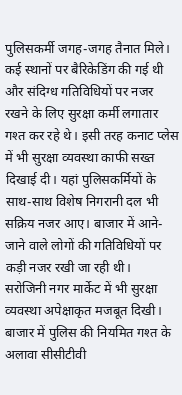पुलिसकर्मी जगह-जगह तैनात मिले। कई स्थानों पर बैरिकेडिंग की गई थी और संदिग्ध गतिविधियों पर नजर रखने के लिए सुरक्षा कर्मी लगातार गश्त कर रहे थे। इसी तरह कनाट प्लेस में भी सुरक्षा व्यवस्था काफी सख्त दिखाई दी। यहां पुलिसकर्मियों के साथ-साथ विशेष निगरानी दल भी सक्रिय नजर आए। बाजार में आने-जाने वाले लोगों की गतिविधियों पर कड़ी नजर रखी जा रही थी।
सरोजिनी नगर मार्केट में भी सुरक्षा व्यवस्था अपेक्षाकृत मजबूत दिखी। बाजार में पुलिस की नियमित गश्त के अलावा सीसीटीवी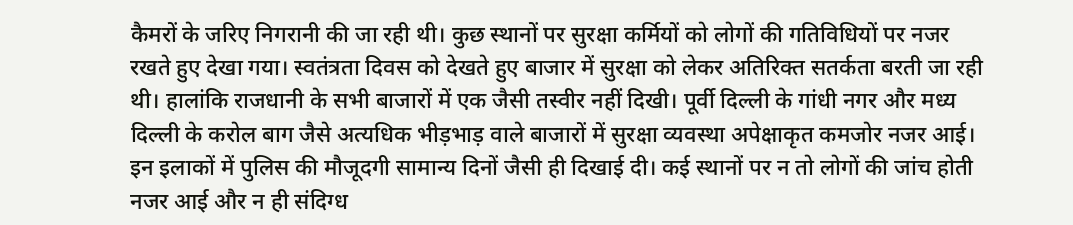कैमरों के जरिए निगरानी की जा रही थी। कुछ स्थानों पर सुरक्षा कर्मियों को लोगों की गतिविधियों पर नजर रखते हुए देखा गया। स्वतंत्रता दिवस को देखते हुए बाजार में सुरक्षा को लेकर अतिरिक्त सतर्कता बरती जा रही थी। हालांकि राजधानी के सभी बाजारों में एक जैसी तस्वीर नहीं दिखी। पूर्वी दिल्ली के गांधी नगर और मध्य दिल्ली के करोल बाग जैसे अत्यधिक भीड़भाड़ वाले बाजारों में सुरक्षा व्यवस्था अपेक्षाकृत कमजोर नजर आई। इन इलाकों में पुलिस की मौजूदगी सामान्य दिनों जैसी ही दिखाई दी। कई स्थानों पर न तो लोगों की जांच होती नजर आई और न ही संदिग्ध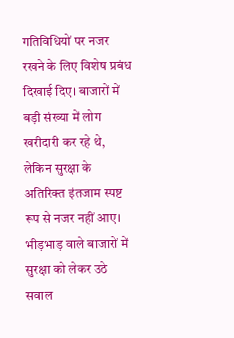गतिविधियों पर नजर रखने के लिए विशेष प्रबंध दिखाई दिए। बाजारों में बड़ी संख्या में लोग खरीदारी कर रहे थे, लेकिन सुरक्षा के अतिरिक्त इंतजाम स्पष्ट रूप से नजर नहीं आए।
भीड़भाड़ वाले बाजारों में सुरक्षा को लेकर उठे सवाल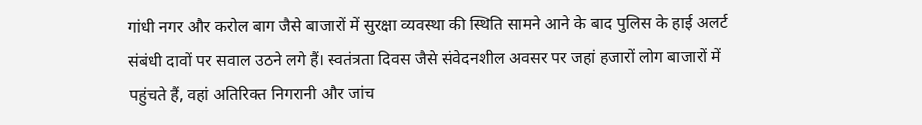गांधी नगर और करोल बाग जैसे बाजारों में सुरक्षा व्यवस्था की स्थिति सामने आने के बाद पुलिस के हाई अलर्ट संबंधी दावों पर सवाल उठने लगे हैं। स्वतंत्रता दिवस जैसे संवेदनशील अवसर पर जहां हजारों लोग बाजारों में पहुंचते हैं, वहां अतिरिक्त निगरानी और जांच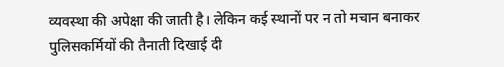व्यवस्था की अपेक्षा की जाती है। लेकिन कई स्थानों पर न तो मचान बनाकर पुलिसकर्मियों की तैनाती दिखाई दी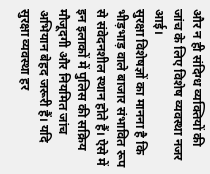और न ही संदिग्ध व्यक्तियों की जांच के लिए विशेष व्यवस्था नजर आई।
सुरक्षा विशेषज्ञों का मानना है कि भीड़भाड़ वाले बाजार संभावित रूप से संवेदनशील स्थान होते हैं। ऐसे में इन इलाकों में पुलिस की सक्रिय मौजूदगी और नियमित जांच अभियान बेहद जरूरी हैं। यदि सुरक्षा व्यवस्था हर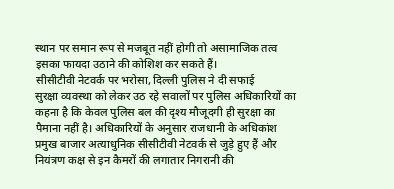स्थान पर समान रूप से मजबूत नहीं होगी तो असामाजिक तत्व इसका फायदा उठाने की कोशिश कर सकते हैं।
सीसीटीवी नेटवर्क पर भरोसा, दिल्ली पुलिस ने दी सफाई
सुरक्षा व्यवस्था को लेकर उठ रहे सवालों पर पुलिस अधिकारियों का कहना है कि केवल पुलिस बल की दृश्य मौजूदगी ही सुरक्षा का पैमाना नहीं है। अधिकारियों के अनुसार राजधानी के अधिकांश प्रमुख बाजार अत्याधुनिक सीसीटीवी नेटवर्क से जुड़े हुए हैं और नियंत्रण कक्ष से इन कैमरों की लगातार निगरानी की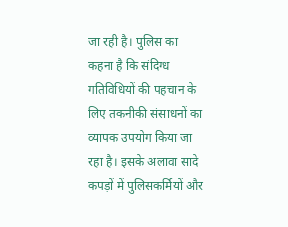जा रही है। पुलिस का कहना है कि संदिग्ध गतिविधियों की पहचान के लिए तकनीकी संसाधनों का व्यापक उपयोग किया जा रहा है। इसके अलावा सादे कपड़ों में पुलिसकर्मियों और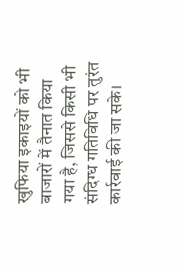खुफिया इकाइयों को भी बाजारों में तैनात किया गया है, जिससे किसी भी संदिग्ध गतिविधि पर तुरंत कार्रवाई की जा सके।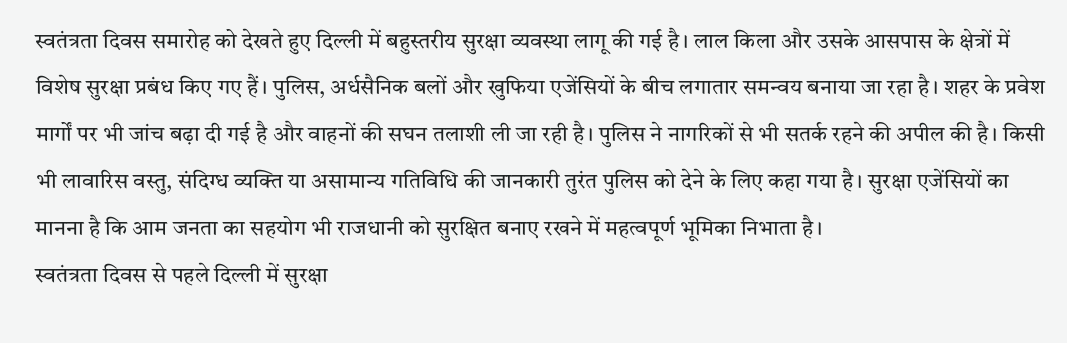स्वतंत्रता दिवस समारोह को देखते हुए दिल्ली में बहुस्तरीय सुरक्षा व्यवस्था लागू की गई है। लाल किला और उसके आसपास के क्षेत्रों में विशेष सुरक्षा प्रबंध किए गए हैं। पुलिस, अर्धसैनिक बलों और खुफिया एजेंसियों के बीच लगातार समन्वय बनाया जा रहा है। शहर के प्रवेश मार्गों पर भी जांच बढ़ा दी गई है और वाहनों की सघन तलाशी ली जा रही है। पुलिस ने नागरिकों से भी सतर्क रहने की अपील की है। किसी भी लावारिस वस्तु, संदिग्ध व्यक्ति या असामान्य गतिविधि की जानकारी तुरंत पुलिस को देने के लिए कहा गया है। सुरक्षा एजेंसियों का मानना है कि आम जनता का सहयोग भी राजधानी को सुरक्षित बनाए रखने में महत्वपूर्ण भूमिका निभाता है।
स्वतंत्रता दिवस से पहले दिल्ली में सुरक्षा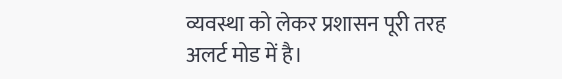व्यवस्था को लेकर प्रशासन पूरी तरह अलर्ट मोड में है।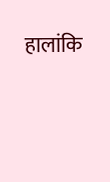हालांकि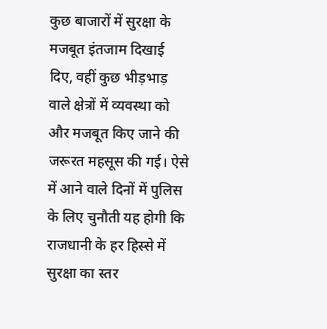कुछ बाजारों में सुरक्षा के मजबूत इंतजाम दिखाई दिए, वहीं कुछ भीड़भाड़ वाले क्षेत्रों में व्यवस्था को और मजबूत किए जाने की जरूरत महसूस की गई। ऐसे में आने वाले दिनों में पुलिस के लिए चुनौती यह होगी कि राजधानी के हर हिस्से में सुरक्षा का स्तर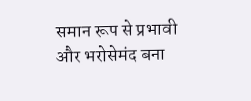समान रूप से प्रभावी और भरोसेमंद बना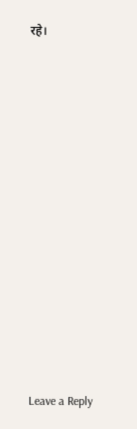रहे।

















Leave a Reply